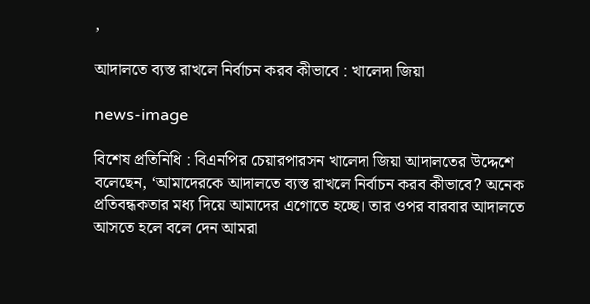,

আদালতে ব্যস্ত রাখলে নির্বাচন করব কীভাবে : খালেদা জিয়া

news-image

বিশেষ প্রতিনিধি : বিএনপির চেয়ারপারসন খালেদা জিয়া আদালতের উদ্দেশে বলেছেন, ‘আমাদেরকে আদালতে ব্যস্ত রাখলে নির্বাচন করব কীভাবে? অনেক প্রতিবন্ধকতার মধ্য দিয়ে আমাদের এগোতে হচ্ছে। তার ওপর বারবার আদালতে আসতে হলে বলে দেন আমরা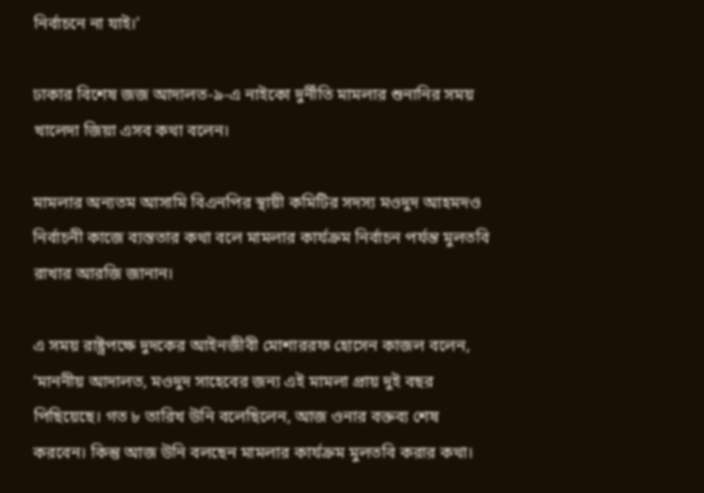নির্বাচনে না যাই।’

ঢাকার বিশেষ জজ আদালত-৯-এ নাইকো দুর্নীতি মামলার শুনানির সময় খালেদা জিয়া এসব কথা বলেন।

মামলার অন্যতম আসামি বিএনপির স্থায়ী কমিটির সদস্য মওদুদ আহমদও নির্বাচনী কাজে ব্যস্ততার কথা বলে মামলার কার্যক্রম নির্বাচন পর্যন্ত মুলতবি রাখার আরজি জানান।

এ সময় রাষ্ট্রপক্ষে দুদকের আইনজীবী মোশাররফ হোসেন কাজল বলেন, ‘মাননীয় আদালত, মওদুদ সাহেবের জন্য এই মামলা প্রায় দুই বছর পিছিয়েছে। গত ৮ তারিখ উনি বলেছিলেন, আজ ওনার বক্তব্য শেষ করবেন। কিন্তু আজ উনি বলছেন মামলার কার্যক্রম মুলতবি করার কথা।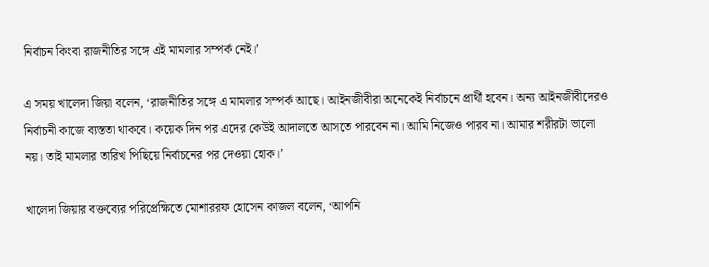নির্বাচন কিংবা রাজনীতির সঙ্গে এই মামলার সম্পর্ক নেই।’

এ সময় খালেদা জিয়া বলেন, ‘রাজনীতির সঙ্গে এ মামলার সম্পর্ক আছে। আইনজীবীরা অনেকেই নির্বাচনে প্রার্থী হবেন। অন্য আইনজীবীদেরও নির্বাচনী কাজে ব্যস্ততা থাকবে। কয়েক দিন পর এদের কেউই আদালতে আসতে পারবেন না। আমি নিজেও পারব না। আমার শরীরটা ভালো নয়। তাই মামলার তারিখ পিছিয়ে নির্বাচনের পর দেওয়া হোক।’

খালেদা জিয়ার বক্তব্যের পরিপ্রেক্ষিতে মোশাররফ হোসেন কাজল বলেন, ‘আপনি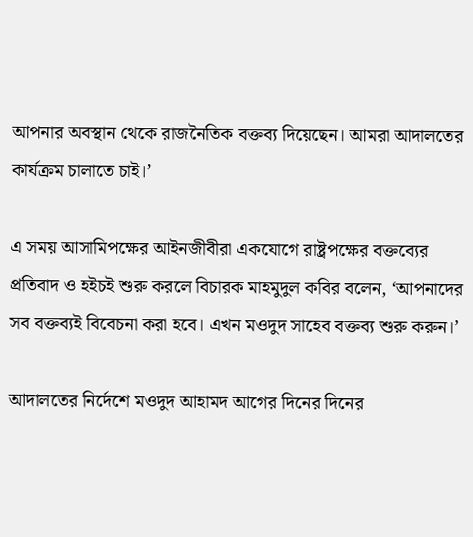আপনার অবস্থান থেকে রাজনৈতিক বক্তব্য দিয়েছেন। আমরা আদালতের কার্যক্রম চালাতে চাই।’

এ সময় আসামিপক্ষের আইনজীবীরা একযোগে রাষ্ট্রপক্ষের বক্তব্যের প্রতিবাদ ও হইচই শুরু করলে বিচারক মাহমুদুল কবির বলেন, ‘আপনাদের সব বক্তব্যই বিবেচনা করা হবে। এখন মওদুদ সাহেব বক্তব্য শুরু করুন।’

আদালতের নির্দেশে মওদুদ আহামদ আগের দিনের দিনের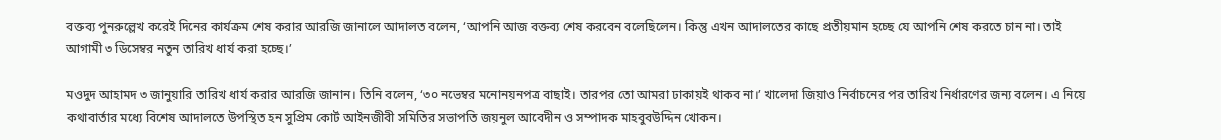বক্তব্য পুনরুল্লেখ করেই দিনের কার্যক্রম শেষ করার আরজি জানালে আদালত বলেন, ‘আপনি আজ বক্তব্য শেষ করবেন বলেছিলেন। কিন্তু এখন আদালতের কাছে প্রতীয়মান হচ্ছে যে আপনি শেষ করতে চান না। তাই আগামী ৩ ডিসেম্বর নতুন তারিখ ধার্য করা হচ্ছে।’

মওদুদ আহামদ ৩ জানুয়ারি তারিখ ধার্য করার আরজি জানান। তিনি বলেন, ‘৩০ নভেম্বর মনোনয়নপত্র বাছাই। তারপর তো আমরা ঢাকায়ই থাকব না।’ খালেদা জিয়াও নির্বাচনের পর তারিখ নির্ধারণের জন্য বলেন। এ নিয়ে কথাবার্তার মধ্যে বিশেষ আদালতে উপস্থিত হন সুপ্রিম কোর্ট আইনজীবী সমিতির সভাপতি জয়নুল আবেদীন ও সম্পাদক মাহবুবউদ্দিন খোকন।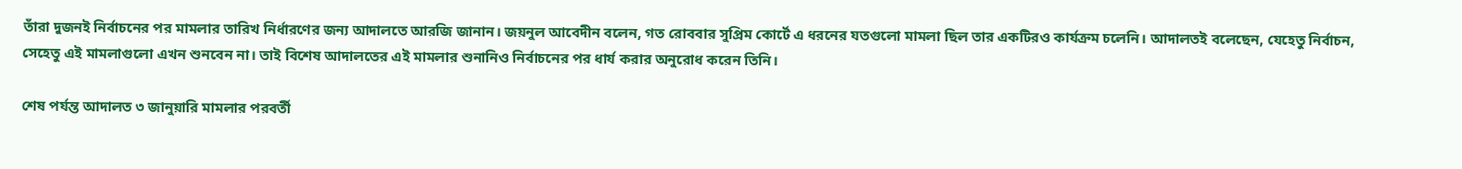তাঁরা দুজনই নির্বাচনের পর মামলার তারিখ নির্ধারণের জন্য আদালতে আরজি জানান। জয়নুল আবেদীন বলেন, গত রোববার সুপ্রিম কোর্টে এ ধরনের যতগুলো মামলা ছিল তার একটিরও কার্যক্রম চলেনি। আদালতই বলেছেন, যেহেতু নির্বাচন, সেহেতু এই মামলাগুলো এখন শুনবেন না। তাই বিশেষ আদালতের এই মামলার শুনানিও নির্বাচনের পর ধার্য করার অনুরোধ করেন তিনি।

শেষ পর্যন্ত আদালত ৩ জানুয়ারি মামলার পরবর্তী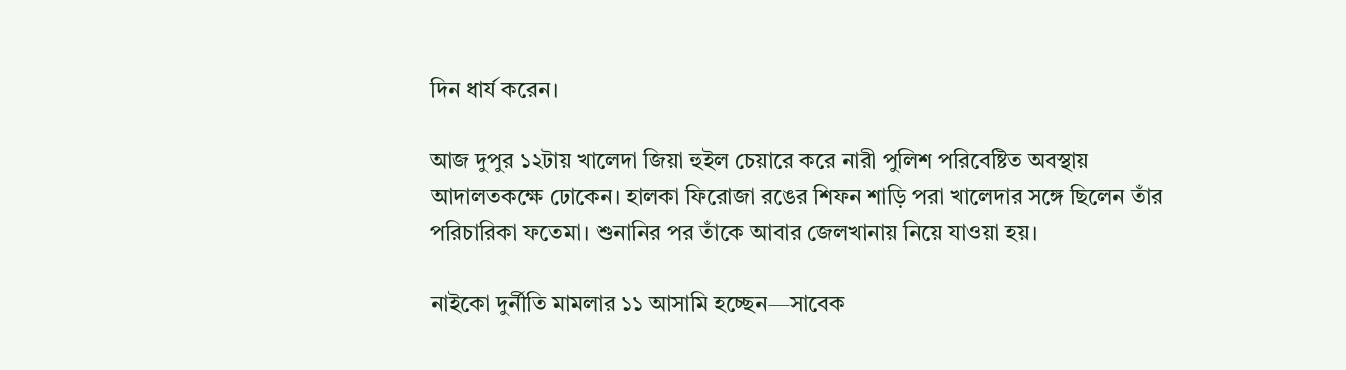দিন ধার্য করেন।

আজ দুপুর ১২টায় খালেদা জিয়া হুইল চেয়ারে করে নারী পুলিশ পরিবেষ্টিত অবস্থায় আদালতকক্ষে ঢোকেন। হালকা ফিরোজা রঙের শিফন শাড়ি পরা খালেদার সঙ্গে ছিলেন তাঁর পরিচারিকা ফতেমা। শুনানির পর তাঁকে আবার জেলখানায় নিয়ে যাওয়া হয়।

নাইকো দুর্নীতি মামলার ১১ আসামি হচ্ছেন—সাবেক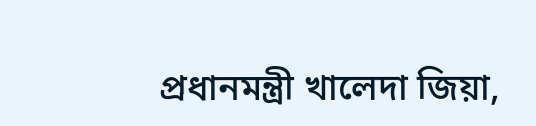প্রধানমন্ত্রী খালেদা জিয়া,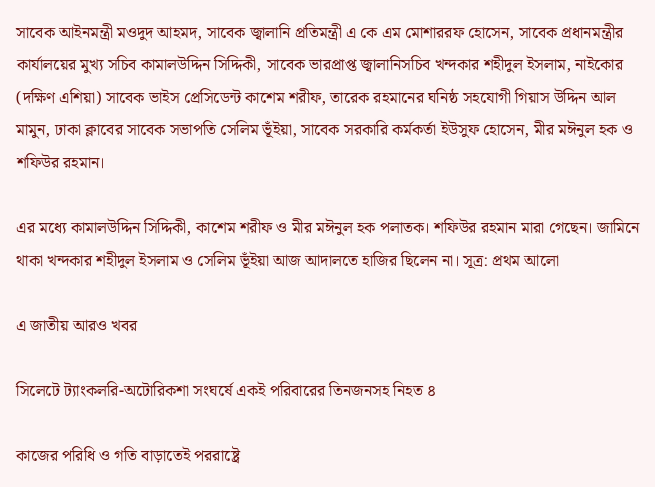সাবেক আইনমন্ত্রী মওদুদ আহমদ, সাবেক জ্বালানি প্রতিমন্ত্রী এ কে এম মোশাররফ হোসেন, সাবেক প্রধানমন্ত্রীর কার্যালয়ের মুখ্য সচিব কামালউদ্দিন সিদ্দিকী, সাবেক ভারপ্রাপ্ত জ্বালানিসচিব খন্দকার শহীদুল ইসলাম, নাইকোর (দক্ষিণ এশিয়া) সাবেক ভাইস প্রেসিডেন্ট কাশেম শরীফ, তারেক রহমানের ঘনিষ্ঠ সহযোগী গিয়াস উদ্দিন আল মামুন, ঢাকা ক্লাবের সাবেক সভাপতি সেলিম ভূঁইয়া, সাবেক সরকারি কর্মকর্তা ইউসুফ হোসেন, মীর মঈনুল হক ও শফিউর রহমান।

এর মধ্যে কামালউদ্দিন সিদ্দিকী, কাশেম শরীফ ও মীর মঈনুল হক পলাতক। শফিউর রহমান মারা গেছেন। জামিনে থাকা খন্দকার শহীদুল ইসলাম ও সেলিম ভূঁইয়া আজ আদালতে হাজির ছিলেন না। সূত্র: প্রথম আলো

এ জাতীয় আরও খবর

সিলেটে ট্যাংকলরি-অটোরিকশা সংঘর্ষে একই পরিবারের তিনজনসহ নিহত ৪

কাজের পরিধি ও গতি বাড়াতেই পররাষ্ট্রে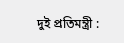দুই প্রতিমন্ত্রী :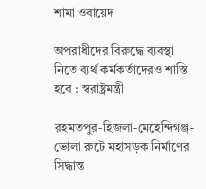শামা ওবায়েদ

অপরাধীদের বিরুদ্ধে ব্যবস্থা নিতে ব্যর্থ কর্মকর্তাদেরও শাস্তি হবে : স্বরাষ্ট্রমন্ত্রী

রহমতপুর-হিজলা-মেহেন্দিগঞ্জ-ভোলা রুটে মহাসড়ক নির্মাণের সিদ্ধান্ত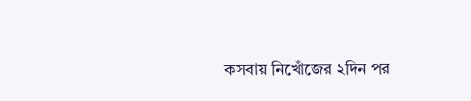কসবায় নিখোঁজের ২দিন পর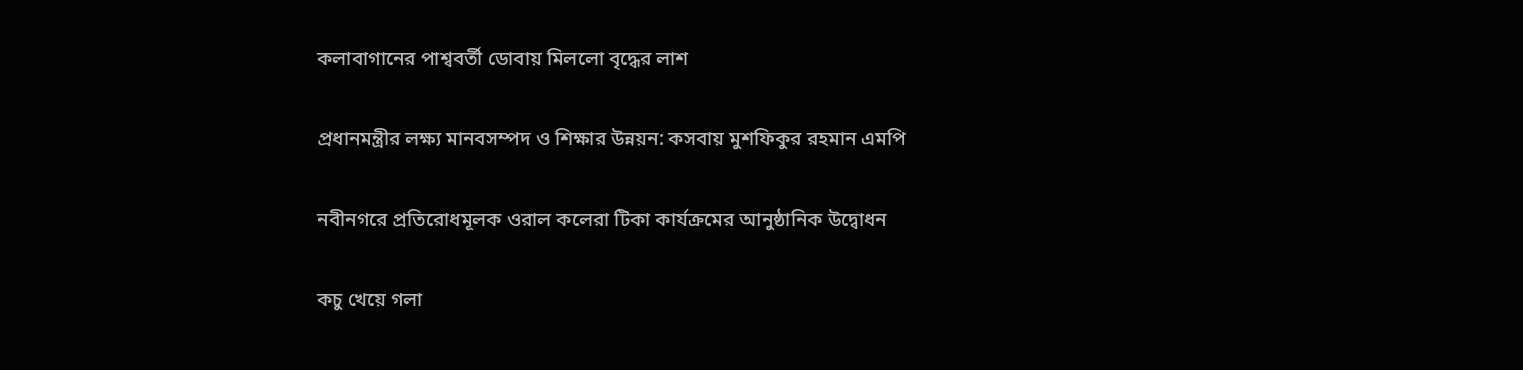কলাবাগানের পাশ্ববর্তী ডোবায় মিললো বৃদ্ধের লাশ

প্রধানমন্ত্রীর লক্ষ্য মানবসম্পদ ও শিক্ষার উন্নয়ন: কসবায় মুশফিকুর রহমান এমপি

নবীনগরে প্রতিরোধমূলক ওরাল কলেরা টিকা কার্যক্রমের আনুষ্ঠানিক উদ্বোধন

কচু খেয়ে গলা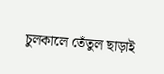চুলকালে তেঁতুল ছাড়াই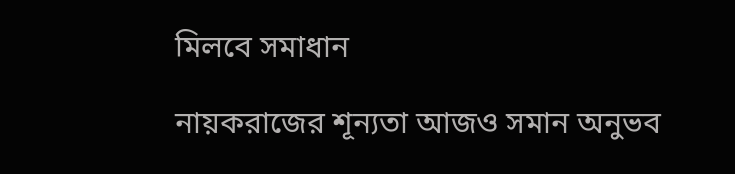মিলবে সমাধান

নায়করাজের শূন্যতা আজও সমান অনুভব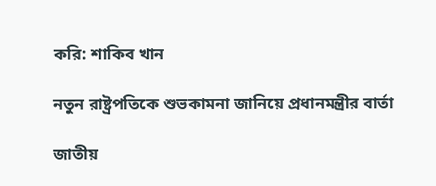করি: শাকিব খান

নতুন রাষ্ট্রপতিকে শুভকামনা জানিয়ে প্রধানমন্ত্রীর বার্তা

জাতীয়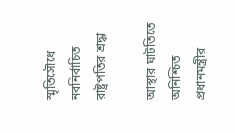স্মৃতিসৌধে নবনির্বাচিত রাষ্ট্রপতির শ্রদ্ধা

আস্থার ঘাটতিতে অনিশ্চিত প্রধানমন্ত্রীর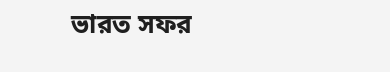ভারত সফর